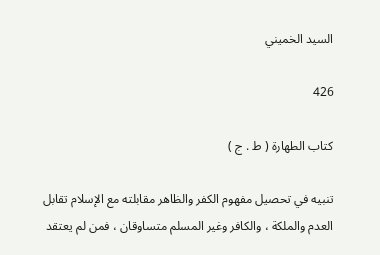السيد الخميني

426

كتاب الطهارة ( ط . ج )

تنبيه في تحصيل مفهوم الكفر والظاهر مقابلته مع الإسلام تقابل العدم والملكة ، والكافر وغير المسلم متساوقان ، فمن لم يعتقد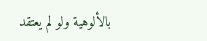بالألوهية ولو لم يعتقد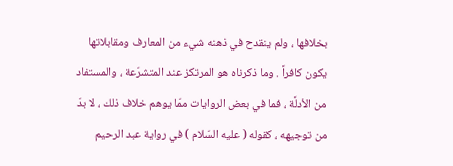بخلافها ، ولم ينقدح في ذهنه شيء من المعارف ومقابلاتها يكون كافراً . وما ذكرناه هو المرتكز عند المتشرّعة ، والمستفاد من الأدلَّة ، فما في بعض الروايات ممّا يوهم خلاف ذلك ، لا بدّ من توجيهه ، كقوله ( عليه السّلام ) في رواية عبد الرحيم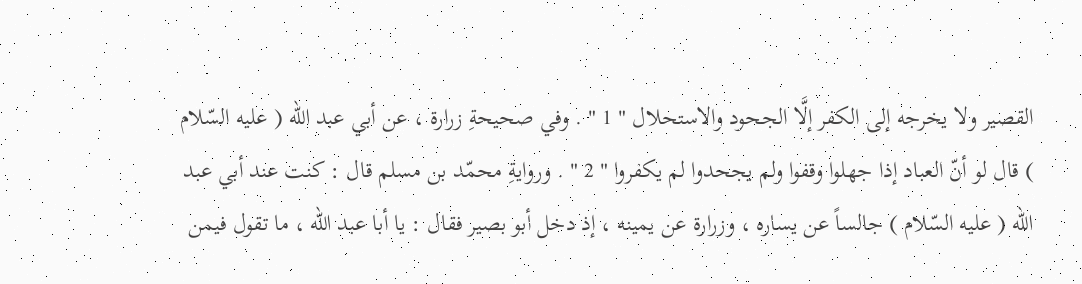القصير ولا يخرجه إلى الكفر إلَّا الجحود والاستحلال " 1 " . وفي صحيحةِ زرارة ، عن أبي عبد الله ( عليه السّلام ) قال لو أنّ العباد إذا جهلوا وقفوا ولم يجحدوا لم يكفروا " 2 " . وروايةِ محمّد بن مسلم قال : كنت عند أبي عبد الله ( عليه السّلام ) جالساً عن يساره ، وزرارة عن يمينه ، إذ دخل أبو بصير فقال : يا أبا عبد الله ، ما تقول فيمن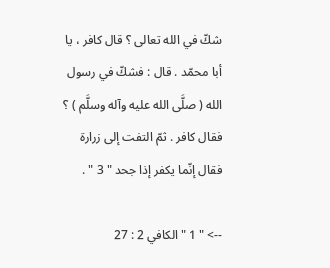شكّ في الله تعالى ؟ قال كافر ، يا أبا محمّد . قال : فشكّ في رسول الله ( صلَّى الله عليه وآله وسلَّم ) ؟ فقال كافر . ثمّ التفت إلى زرارة فقال إنّما يكفر إذا جحد " 3 " .

--> " 1 " الكافي 2 : 27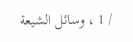/ 1 ، وسائل الشيعة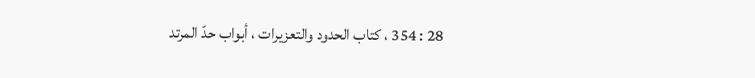28 : 354 ، كتاب الحدود والتعزيرات ، أبواب حدّ المرتد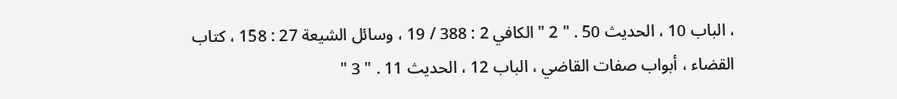، الباب 10 ، الحديث 50 . " 2 " الكافي 2 : 388 / 19 ، وسائل الشيعة 27 : 158 ، كتاب القضاء ، أبواب صفات القاضي ، الباب 12 ، الحديث 11 . " 3 "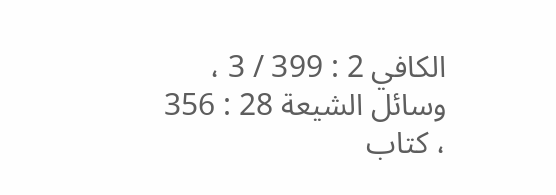الكافي 2 : 399 / 3 ، وسائل الشيعة 28 : 356 ، كتاب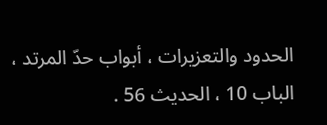الحدود والتعزيرات ، أبواب حدّ المرتد ، الباب 10 ، الحديث 56 .